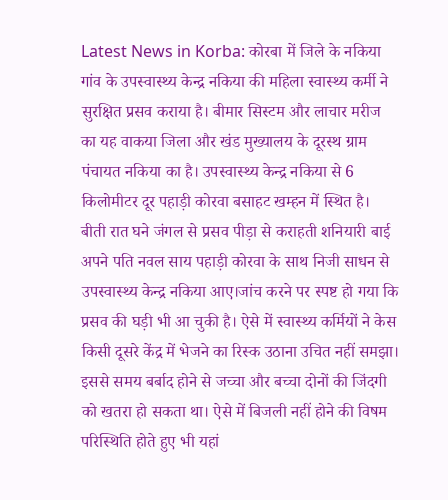Latest News in Korba: कोरबा में जिले के नकिया गांव के उपस्वास्थ्य केन्द्र नकिया की महिला स्वास्थ्य कर्मी ने सुरक्षित प्रसव कराया है। बीमार सिस्टम और लाचार मरीज का यह वाकया जिला और खंड मुख्यालय के दूरस्थ ग्राम पंचायत नकिया का है। उपस्वास्थ्य केन्द्र नकिया से 6 किलोमीटर दूर पहाड़ी कोरवा बसाहट खम्हन में स्थित है।
बीती रात घने जंगल से प्रसव पीड़ा से कराहती शनियारी बाई अपने पति नवल साय पहाड़ी कोरवा के साथ निजी साधन से उपस्वास्थ्य केन्द्र नकिया आए।जांच करने पर स्पष्ट हो गया कि प्रसव की घड़ी भी आ चुकी है। ऐसे में स्वास्थ्य कर्मियों ने केस किसी दूसरे केंद्र में भेजने का रिस्क उठाना उचित नहीं समझा। इससे समय बर्बाद होने से जच्चा और बच्चा दोनों की जिंदगी को खतरा हो सकता था। ऐसे में बिजली नहीं होने की विषम परिस्थिति होते हुए भी यहां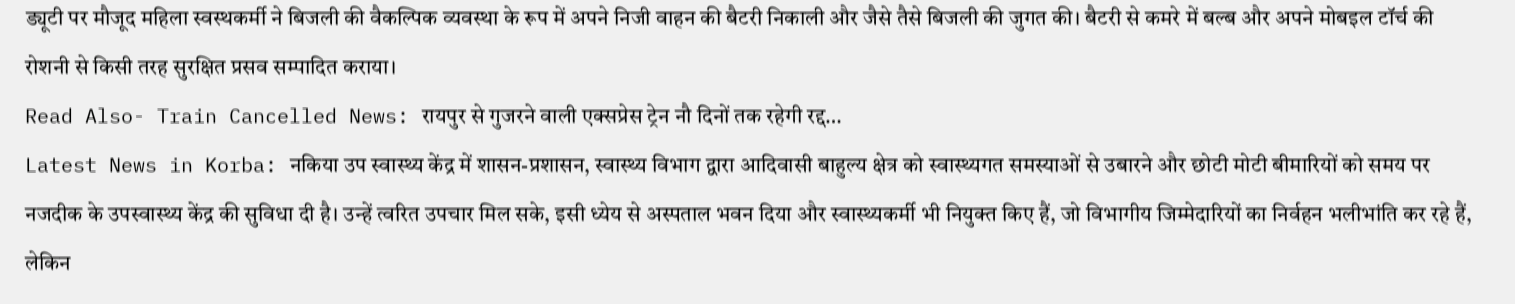ड्यूटी पर मौजूद महिला स्वस्थकर्मी ने बिजली की वैकल्पिक व्यवस्था के रूप में अपने निजी वाहन की बैटरी निकाली और जैसे तैसे बिजली की जुगत की। बैटरी से कमरे में बल्ब और अपने मोबइल टॉर्च की रोशनी से किसी तरह सुरक्षित प्रसव सम्पादित कराया।
Read Also- Train Cancelled News: रायपुर से गुजरने वाली एक्सप्रेस ट्रेन नौ दिनों तक रहेगी रद्द…
Latest News in Korba: नकिया उप स्वास्थ्य केंद्र में शासन-प्रशासन, स्वास्थ्य विभाग द्वारा आदिवासी बाहुल्य क्षेत्र को स्वास्थ्यगत समस्याओं से उबारने और छोटी मोटी बीमारियों को समय पर नजदीक के उपस्वास्थ्य केंद्र की सुविधा दी है। उन्हें त्वरित उपचार मिल सके, इसी ध्येय से अस्पताल भवन दिया और स्वास्थ्यकर्मी भी नियुक्त किए हैं, जो विभागीय जिम्मेदारियों का निर्वहन भलीभांति कर रहे हैं, लेकिन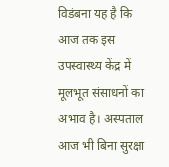विडंबना यह है कि आज तक इस उपस्वास्थ्य केंद्र में मूलभूत संसाधनों का अभाव है। अस्पताल आज भी बिना सुरक्षा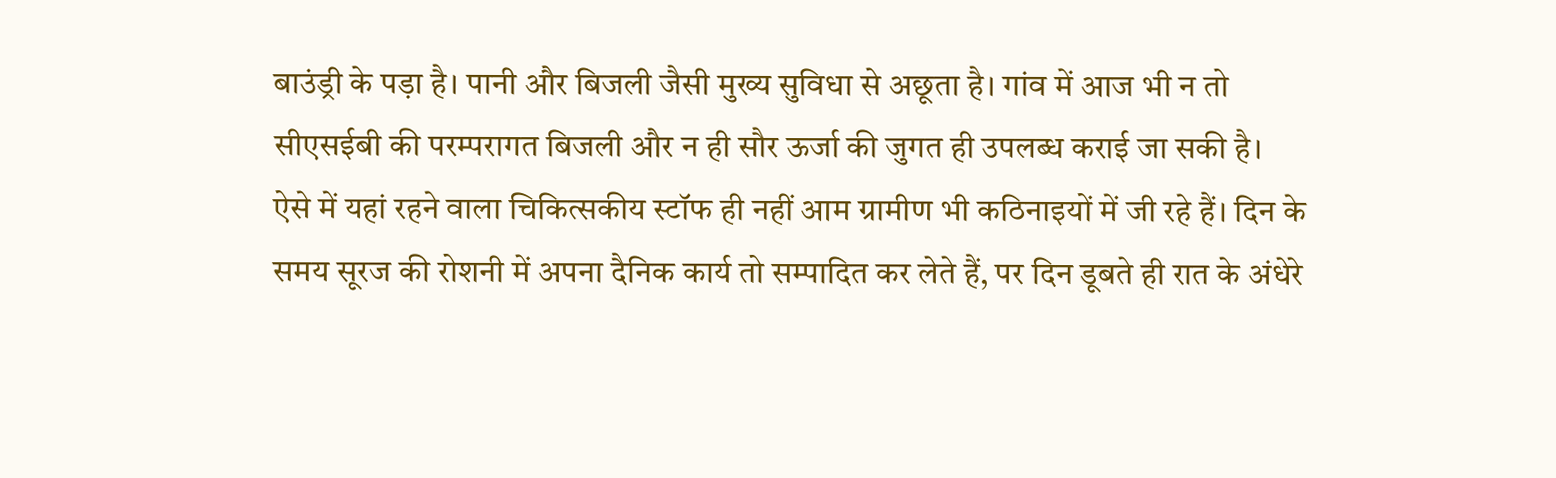बाउंड्री के पड़ा है। पानी और बिजली जैसी मुख्य सुविधा से अछूता है। गांव में आज भी न तो सीएसईबी की परम्परागत बिजली और न ही सौर ऊर्जा की जुगत ही उपलब्ध कराई जा सकी है।
ऐसे में यहां रहने वाला चिकित्सकीय स्टॉफ ही नहीं आम ग्रामीण भी कठिनाइयों में जी रहे हैं। दिन के समय सूरज की रोशनी में अपना दैनिक कार्य तो सम्पादित कर लेते हैं, पर दिन डूबते ही रात के अंधेरे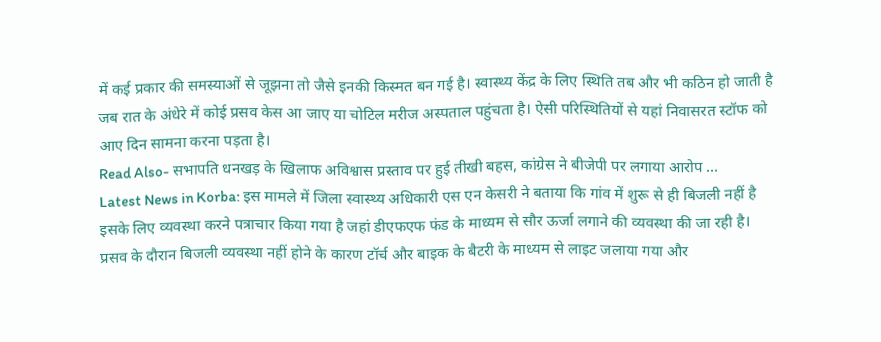में कई प्रकार की समस्याओं से जूझना तो जैसे इनकी किस्मत बन गई है। स्वास्थ्य केंद्र के लिए स्थिति तब और भी कठिन हो जाती है जब रात के अंधेरे में कोई प्रसव केस आ जाए या चोटिल मरीज अस्पताल पहुंचता है। ऐसी परिस्थितियों से यहां निवासरत स्टॉफ को आए दिन सामना करना पड़ता है।
Read Also- सभापति धनखड़ के खिलाफ अविश्वास प्रस्ताव पर हुई तीखी बहस, कांग्रेस ने बीजेपी पर लगाया आरोप …
Latest News in Korba: इस मामले में जिला स्वास्थ्य अधिकारी एस एन केसरी ने बताया कि गांव में शुरू से ही बिजली नहीं है इसके लिए व्यवस्था करने पत्राचार किया गया है जहां डीएफएफ फंड के माध्यम से सौर ऊर्जा लगाने की व्यवस्था की जा रही है। प्रसव के दौरान बिजली व्यवस्था नहीं होने के कारण टॉर्च और बाइक के बैटरी के माध्यम से लाइट जलाया गया और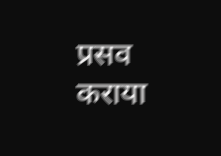प्रसव कराया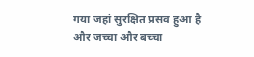गया जहां सुरक्षित प्रसव हुआ है और जच्चा और बच्चा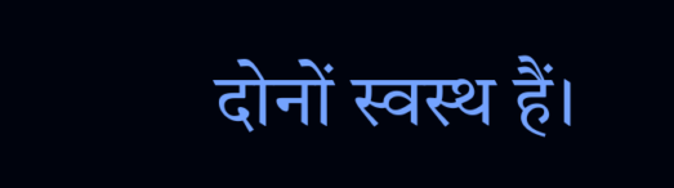दोनों स्वस्थ हैं।